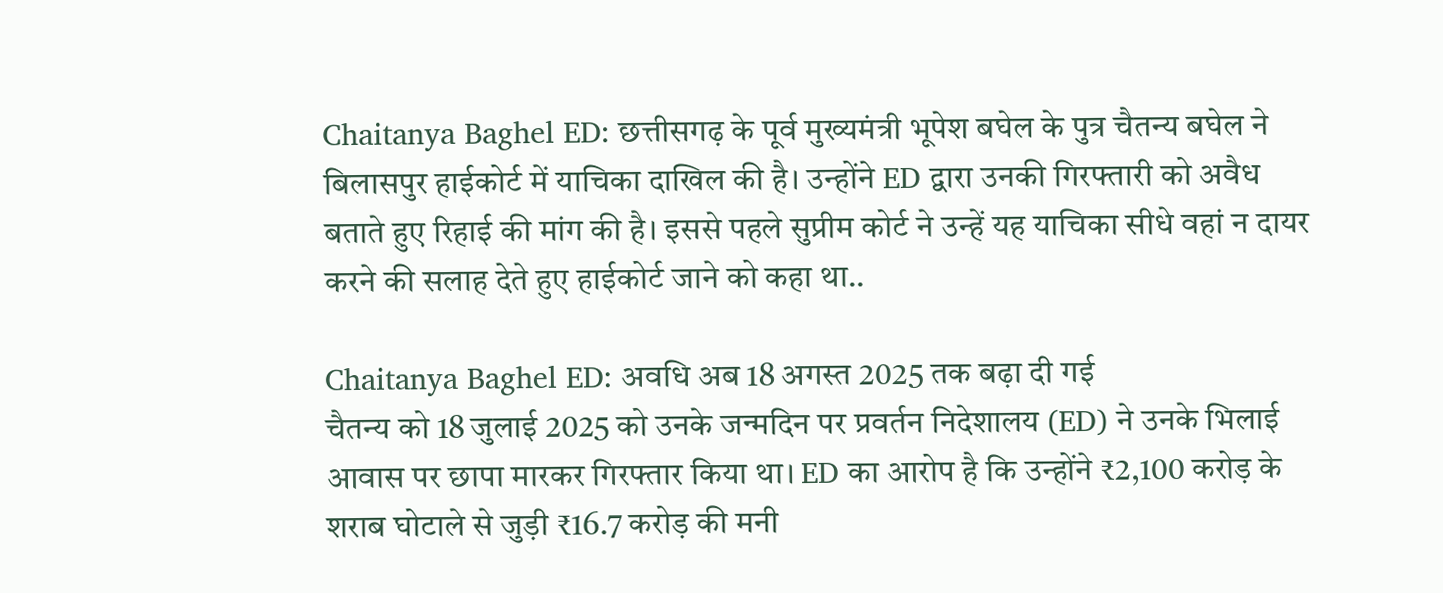Chaitanya Baghel ED: छत्तीसगढ़ के पूर्व मुख्यमंत्री भूपेश बघेल के पुत्र चैतन्य बघेल ने बिलासपुर हाईकोर्ट में याचिका दाखिल की है। उन्होंने ED द्वारा उनकी गिरफ्तारी को अवैध बताते हुए रिहाई की मांग की है। इससे पहले सुप्रीम कोर्ट ने उन्हें यह याचिका सीधे वहां न दायर करने की सलाह देते हुए हाईकोर्ट जाने को कहा था..

Chaitanya Baghel ED: अवधि अब 18 अगस्त 2025 तक बढ़ा दी गई
चैतन्य को 18 जुलाई 2025 को उनके जन्मदिन पर प्रवर्तन निदेशालय (ED) ने उनके भिलाई आवास पर छापा मारकर गिरफ्तार किया था। ED का आरोप है कि उन्होंने ₹2,100 करोड़ के शराब घोटाले से जुड़ी ₹16.7 करोड़ की मनी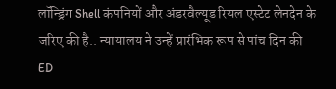लॉन्ड्रिंग Shell कंपनियों और अंडरवैल्यूड रियल एस्टेट लेनदेन के जरिए की है.. न्यायालय ने उन्हें प्रारंभिक रूप से पांच दिन की ED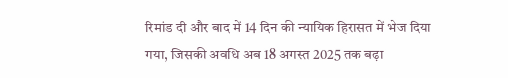रिमांड दी और बाद में 14 दिन की न्यायिक हिरासत में भेज दिया गया, जिसकी अवधि अब 18 अगस्त 2025 तक बढ़ा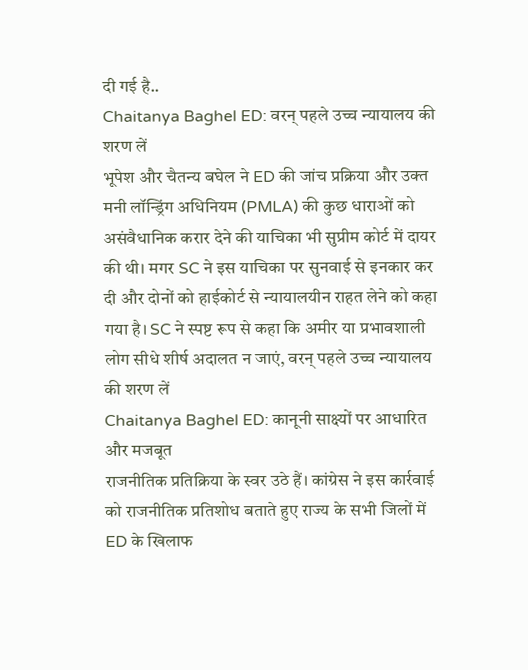दी गई है..
Chaitanya Baghel ED: वरन् पहले उच्च न्यायालय की शरण लें
भूपेश और चैतन्य बघेल ने ED की जांच प्रक्रिया और उक्त मनी लॉन्ड्रिंग अधिनियम (PMLA) की कुछ धाराओं को असंवैधानिक करार देने की याचिका भी सुप्रीम कोर्ट में दायर की थी। मगर SC ने इस याचिका पर सुनवाई से इनकार कर दी और दोनों को हाईकोर्ट से न्यायालयीन राहत लेने को कहा गया है। SC ने स्पष्ट रूप से कहा कि अमीर या प्रभावशाली लोग सीधे शीर्ष अदालत न जाएं, वरन् पहले उच्च न्यायालय की शरण लें
Chaitanya Baghel ED: कानूनी साक्ष्यों पर आधारित और मजबूत
राजनीतिक प्रतिक्रिया के स्वर उठे हैं। कांग्रेस ने इस कार्रवाई को राजनीतिक प्रतिशोध बताते हुए राज्य के सभी जिलों में ED के खिलाफ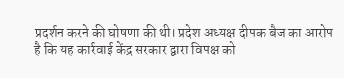प्रदर्शन करने की घोषणा की थी। प्रदेश अध्यक्ष दीपक बैज का आरोप है कि यह कार्रवाई केंद्र सरकार द्वारा विपक्ष को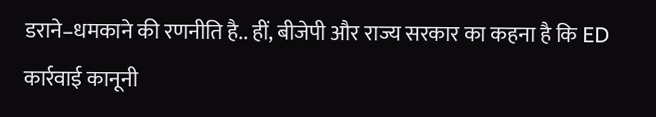डराने–धमकाने की रणनीति है.. हीं, बीजेपी और राज्य सरकार का कहना है कि ED कार्रवाई कानूनी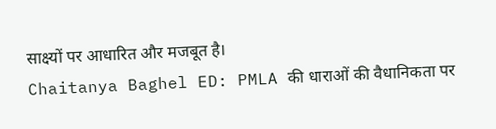साक्ष्यों पर आधारित और मजबूत है।
Chaitanya Baghel ED: PMLA की धाराओं की वैधानिकता पर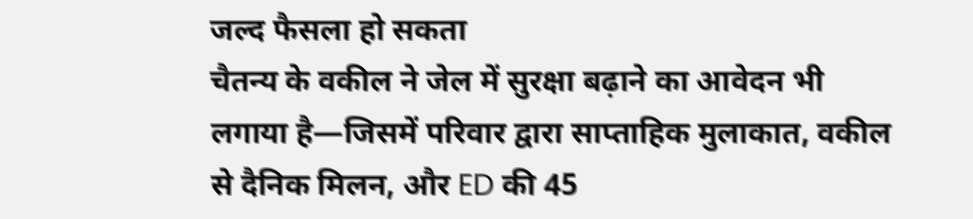जल्द फैसला हो सकता
चैतन्य के वकील ने जेल में सुरक्षा बढ़ाने का आवेदन भी लगाया है—जिसमें परिवार द्वारा साप्ताहिक मुलाकात, वकील से दैनिक मिलन, और ED की 45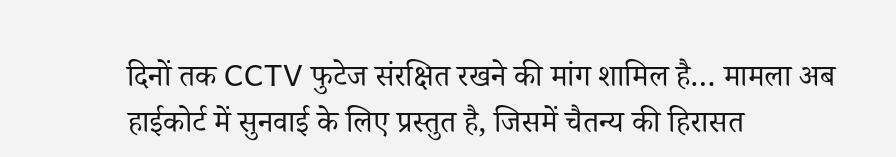दिनों तक CCTV फुटेज संरक्षित रखने की मांग शामिल है… मामला अब हाईकोर्ट में सुनवाई के लिए प्रस्तुत है, जिसमें चैतन्य की हिरासत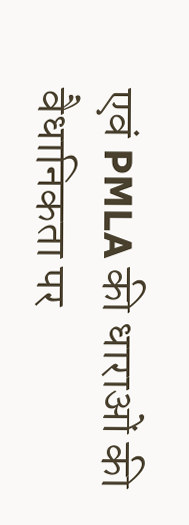एवं PMLA की धाराओं की वैधानिकता पर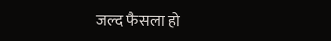जल्द फैसला हो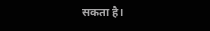सकता है।